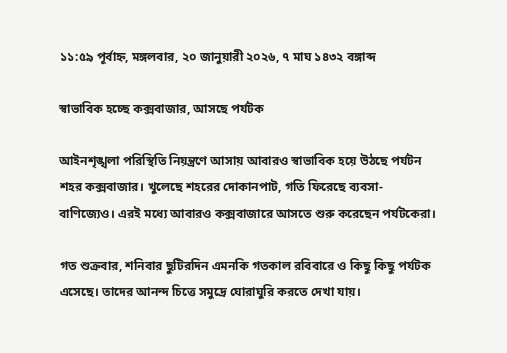১১:৫৯ পূর্বাহ্ন, মঙ্গলবার, ২০ জানুয়ারী ২০২৬, ৭ মাঘ ১৪৩২ বঙ্গাব্দ

স্বাভাবিক হচ্ছে কক্সবাজার, আসছে পর্যটক

আইনশৃঙ্খলা পরিস্থিতি নিয়ন্ত্রণে আসায় আবারও স্বাভাবিক হয়ে উঠছে পর্যটন শহর কক্সবাজার। খুলেছে শহরের দোকানপাট, গতি ফিরেছে ব্যবসা-বাণিজ্যেও। এরই মধ্যে আবারও কক্সবাজারে আসতে শুরু করেছেন পর্যটকেরা।

গত শুক্রবার, শনিবার ছুটিরদিন এমনকি গতকাল রবিবারে ও কিছু কিছু পর্যটক এসেছে। তাদের আনন্দ চিত্তে সমুদ্রে ঘোরাঘুরি করতে দেখা যায়।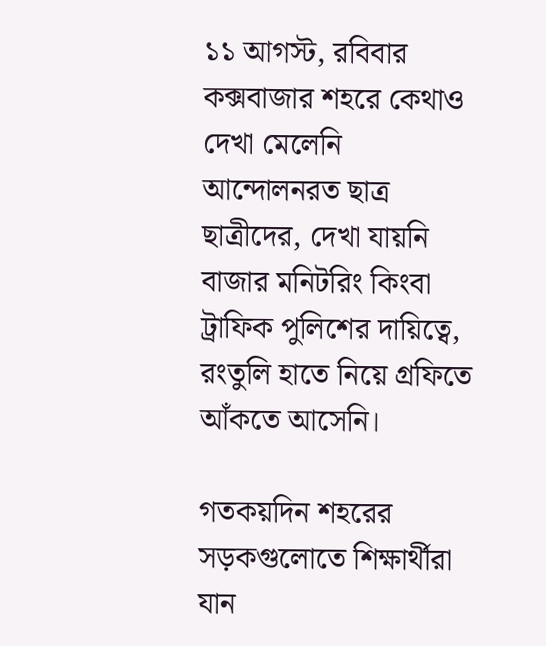১১ আগস্ট, রবিবার কক্সবাজার শহরে কেথাও দেখা মেলেনি আন্দোলনরত ছাত্র ছাত্রীদের, দেখা যায়নি বাজার মনিটরিং কিংবা ট্রাফিক পুলিশের দায়িত্বে, রংতুলি হাতে নিয়ে গ্রফিতে আঁকতে আসেনি।

গতকয়দিন শহরের সড়কগুলোতে শিক্ষার্থীরা যান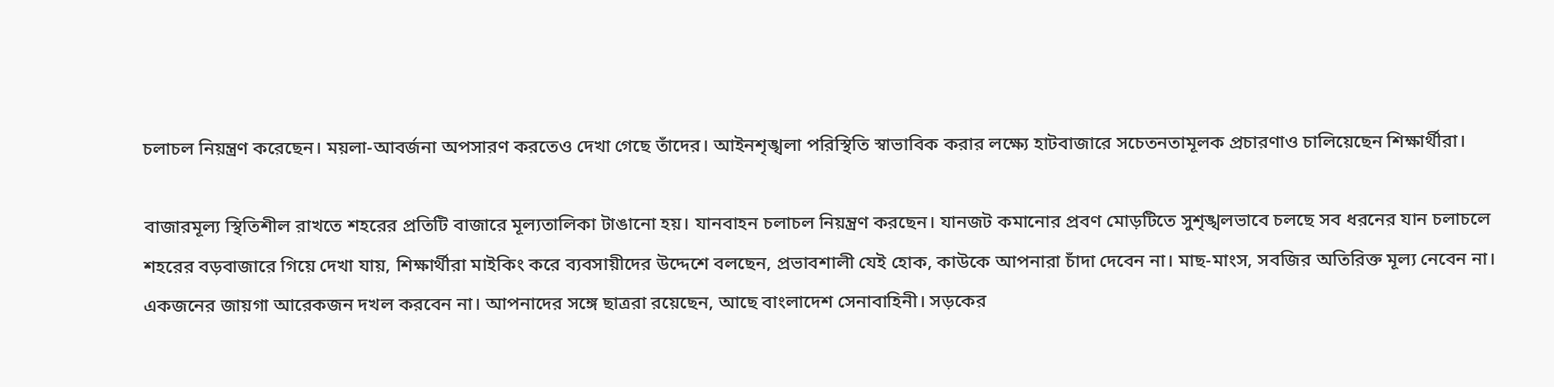চলাচল নিয়ন্ত্রণ করেছেন। ময়লা-আবর্জনা অপসারণ করতেও দেখা গেছে তাঁদের। আইনশৃঙ্খলা পরিস্থিতি স্বাভাবিক করার লক্ষ্যে হাটবাজারে সচেতনতামূলক প্রচারণাও চালিয়েছেন শিক্ষার্থীরা।

বাজারমূল্য স্থিতিশীল রাখতে শহরের প্রতিটি বাজারে মূল্যতালিকা টাঙানো হয়। যানবাহন চলাচল নিয়ন্ত্রণ করছেন। যানজট কমানোর প্রবণ মোড়টিতে সুশৃঙ্খলভাবে চলছে সব ধরনের যান চলাচলে শহরের বড়বাজারে গিয়ে দেখা যায়, শিক্ষার্থীরা মাইকিং করে ব্যবসায়ীদের উদ্দেশে বলছেন, প্রভাবশালী যেই হোক, কাউকে আপনারা চাঁদা দেবেন না। মাছ-মাংস, সবজির অতিরিক্ত মূল্য নেবেন না। একজনের জায়গা আরেকজন দখল করবেন না। আপনাদের সঙ্গে ছাত্ররা রয়েছেন, আছে বাংলাদেশ সেনাবাহিনী। সড়কের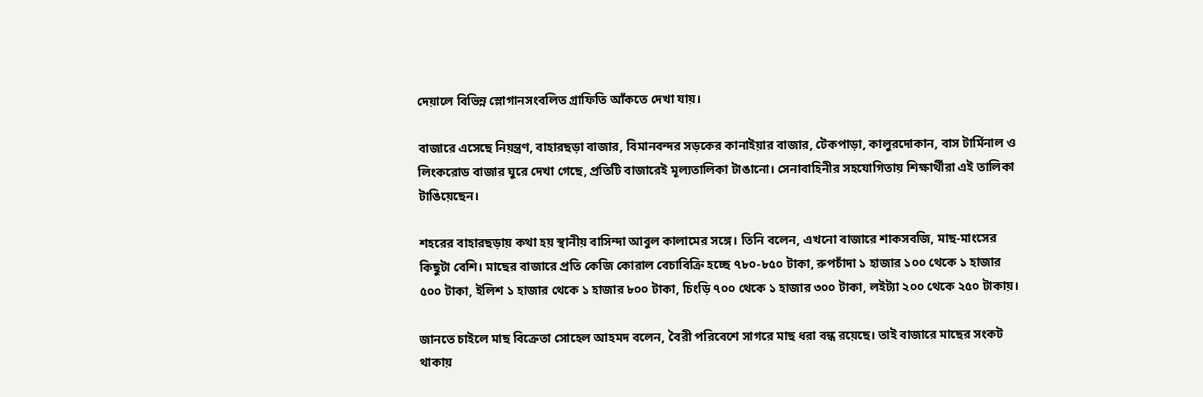দেয়ালে বিভিন্ন স্লোগানসংবলিত গ্রাফিতি আঁকতে দেখা যায়।

বাজারে এসেছে নিয়ন্ত্রণ, বাহারছড়া বাজার, বিমানবন্দর সড়কের কানাইয়ার বাজার, টেকপাড়া, কালুরদোকান, বাস টার্মিনাল ও লিংকরোড বাজার ঘুরে দেখা গেছে, প্রতিটি বাজারেই মূল্যতালিকা টাঙানো। সেনাবাহিনীর সহযোগিতায় শিক্ষার্থীরা এই তালিকা টাঙিয়েছেন।

শহরের বাহারছড়ায় কথা হয় স্থানীয় বাসিন্দা আবুল কালামের সঙ্গে। তিনি বলেন, এখনো বাজারে শাকসবজি, মাছ-মাংসের কিছুটা বেশি। মাছের বাজারে প্রতি কেজি কোরাল বেচাবিক্রি হচ্ছে ৭৮০-৮৫০ টাকা, রুপচাঁদা ১ হাজার ১০০ থেকে ১ হাজার ৫০০ টাকা, ইলিশ ১ হাজার থেকে ১ হাজার ৮০০ টাকা, চিংড়ি ৭০০ থেকে ১ হাজার ৩০০ টাকা, লইট্যা ২০০ থেকে ২৫০ টাকায়।

জানতে চাইলে মাছ বিক্রেতা সোহেল আহমদ বলেন, বৈরী পরিবেশে সাগরে মাছ ধরা বন্ধ রয়েছে। তাই বাজারে মাছের সংকট থাকায়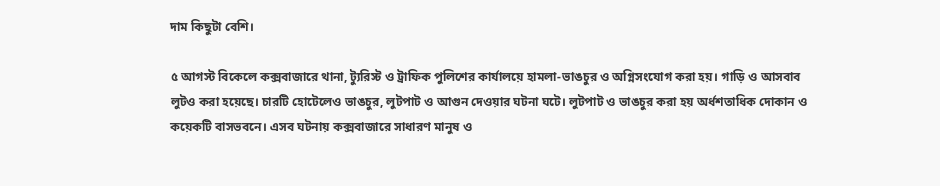দাম কিছুটা বেশি।

৫ আগস্ট বিকেলে কক্সবাজারে থানা, ট্যুরিস্ট ও ট্রাফিক পুলিশের কার্যালয়ে হামলা-ভাঙচুর ও অগ্নিসংযোগ করা হয়। গাড়ি ও আসবাব লুটও করা হয়েছে। চারটি হোটেলেও ভাঙচুর, লুটপাট ও আগুন দেওয়ার ঘটনা ঘটে। লুটপাট ও ভাঙচুর করা হয় অর্ধশতাধিক দোকান ও কয়েকটি বাসভবনে। এসব ঘটনায় কক্সবাজারে সাধারণ মানুষ ও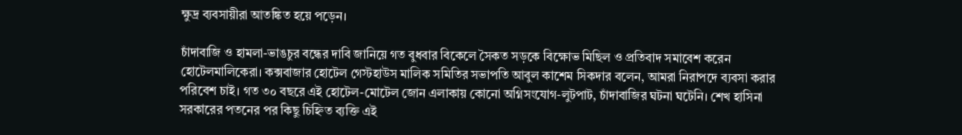ক্ষুদ্র ব্যবসায়ীরা আতঙ্কিত হয়ে পড়েন।

চাঁদাবাজি ও হামলা-ভাঙচুর বন্ধের দাবি জানিয়ে গত বুধবার বিকেলে সৈকত সড়কে বিক্ষোভ মিছিল ও প্রতিবাদ সমাবেশ করেন হোটেলমালিকেরা। কক্সবাজার হোটেল গেস্টহাউস মালিক সমিতির সভাপতি আবুল কাশেম সিকদার বলেন, আমরা নিরাপদে ব্যবসা করার পরিবেশ চাই। গত ৩০ বছরে এই হোটেল-মোটেল জোন এলাকায় কোনো অগ্নিসংযোগ-লুটপাট, চাঁদাবাজির ঘটনা ঘটেনি। শেখ হাসিনা সরকারের পতনের পর কিছু চিহ্নিত ব্যক্তি এই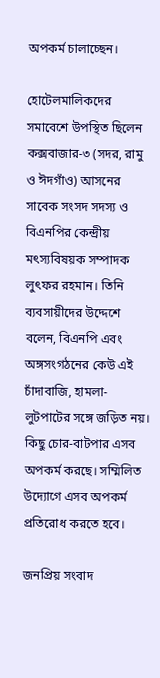অপকর্ম চালাচ্ছেন।

হোটেলমালিকদের সমাবেশে উপস্থিত ছিলেন কক্সবাজার-৩ (সদর, রামু ও ঈদগাঁও) আসনের সাবেক সংসদ সদস্য ও বিএনপির কেন্দ্রীয় মৎস্যবিষয়ক সম্পাদক লুৎফর রহমান। তিনি ব্যবসায়ীদের উদ্দেশে বলেন, বিএনপি এবং অঙ্গসংগঠনের কেউ এই চাঁদাবাজি, হামলা-লুটপাটের সঙ্গে জড়িত নয়। কিছু চোর-বাটপার এসব অপকর্ম করছে। সম্মিলিত উদ্যোগে এসব অপকর্ম প্রতিরোধ করতে হবে।

জনপ্রিয় সংবাদ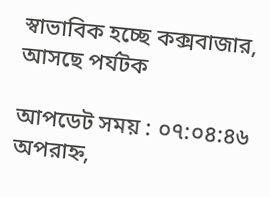স্বাভাবিক হচ্ছে কক্সবাজার, আসছে পর্যটক

আপডেট সময় : ০৭:০৪:৪৬ অপরাহ্ন,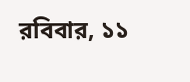রবিবার, ১১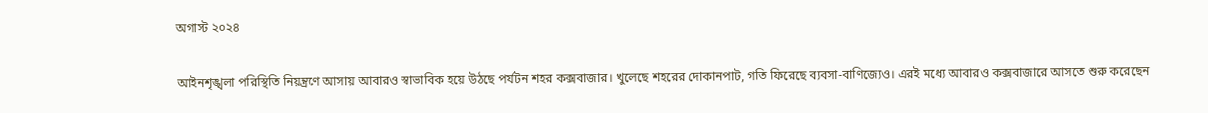অগাস্ট ২০২৪

আইনশৃঙ্খলা পরিস্থিতি নিয়ন্ত্রণে আসায় আবারও স্বাভাবিক হয়ে উঠছে পর্যটন শহর কক্সবাজার। খুলেছে শহরের দোকানপাট, গতি ফিরেছে ব্যবসা-বাণিজ্যেও। এরই মধ্যে আবারও কক্সবাজারে আসতে শুরু করেছেন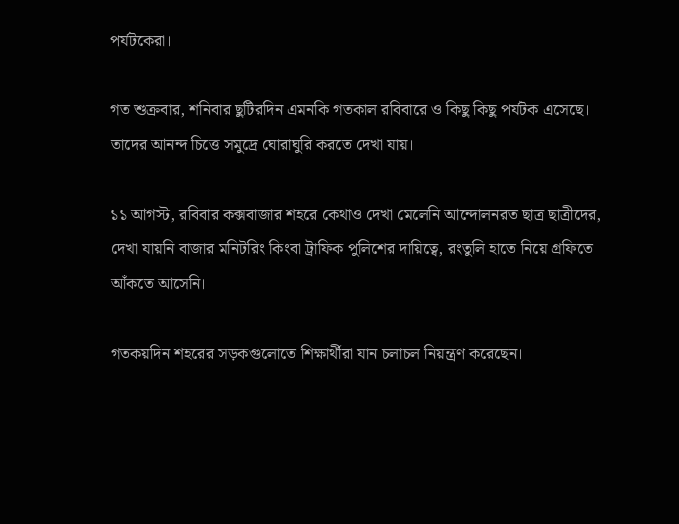পর্যটকেরা।

গত শুক্রবার, শনিবার ছুটিরদিন এমনকি গতকাল রবিবারে ও কিছু কিছু পর্যটক এসেছে। তাদের আনন্দ চিত্তে সমুদ্রে ঘোরাঘুরি করতে দেখা যায়।

১১ আগস্ট, রবিবার কক্সবাজার শহরে কেথাও দেখা মেলেনি আন্দোলনরত ছাত্র ছাত্রীদের, দেখা যায়নি বাজার মনিটরিং কিংবা ট্রাফিক পুলিশের দায়িত্বে, রংতুলি হাতে নিয়ে গ্রফিতে আঁকতে আসেনি।

গতকয়দিন শহরের সড়কগুলোতে শিক্ষার্থীরা যান চলাচল নিয়ন্ত্রণ করেছেন।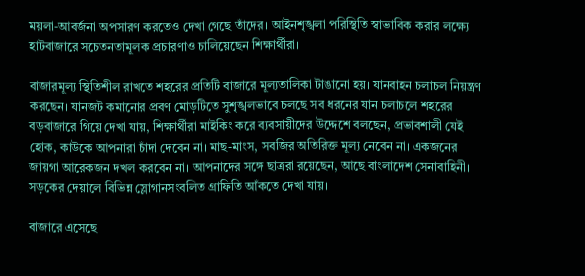ময়লা-আবর্জনা অপসারণ করতেও দেখা গেছে তাঁদের। আইনশৃঙ্খলা পরিস্থিতি স্বাভাবিক করার লক্ষ্যে হাটবাজারে সচেতনতামূলক প্রচারণাও চালিয়েছেন শিক্ষার্থীরা।

বাজারমূল্য স্থিতিশীল রাখতে শহরের প্রতিটি বাজারে মূল্যতালিকা টাঙানো হয়। যানবাহন চলাচল নিয়ন্ত্রণ করছেন। যানজট কমানোর প্রবণ মোড়টিতে সুশৃঙ্খলভাবে চলছে সব ধরনের যান চলাচলে শহরের বড়বাজারে গিয়ে দেখা যায়, শিক্ষার্থীরা মাইকিং করে ব্যবসায়ীদের উদ্দেশে বলছেন, প্রভাবশালী যেই হোক, কাউকে আপনারা চাঁদা দেবেন না। মাছ-মাংস, সবজির অতিরিক্ত মূল্য নেবেন না। একজনের জায়গা আরেকজন দখল করবেন না। আপনাদের সঙ্গে ছাত্ররা রয়েছেন, আছে বাংলাদেশ সেনাবাহিনী। সড়কের দেয়ালে বিভিন্ন স্লোগানসংবলিত গ্রাফিতি আঁকতে দেখা যায়।

বাজারে এসেছে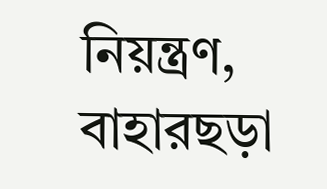নিয়ন্ত্রণ, বাহারছড়া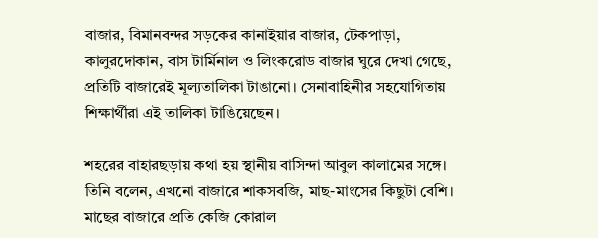বাজার, বিমানবন্দর সড়কের কানাইয়ার বাজার, টেকপাড়া, কালুরদোকান, বাস টার্মিনাল ও লিংকরোড বাজার ঘুরে দেখা গেছে, প্রতিটি বাজারেই মূল্যতালিকা টাঙানো। সেনাবাহিনীর সহযোগিতায় শিক্ষার্থীরা এই তালিকা টাঙিয়েছেন।

শহরের বাহারছড়ায় কথা হয় স্থানীয় বাসিন্দা আবুল কালামের সঙ্গে। তিনি বলেন, এখনো বাজারে শাকসবজি, মাছ-মাংসের কিছুটা বেশি। মাছের বাজারে প্রতি কেজি কোরাল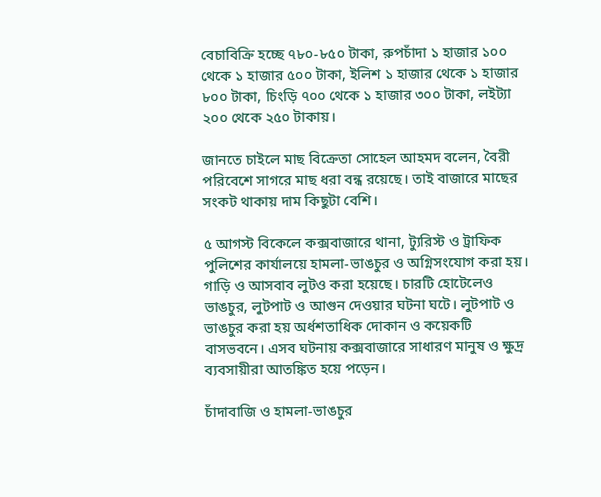বেচাবিক্রি হচ্ছে ৭৮০-৮৫০ টাকা, রুপচাঁদা ১ হাজার ১০০ থেকে ১ হাজার ৫০০ টাকা, ইলিশ ১ হাজার থেকে ১ হাজার ৮০০ টাকা, চিংড়ি ৭০০ থেকে ১ হাজার ৩০০ টাকা, লইট্যা ২০০ থেকে ২৫০ টাকায়।

জানতে চাইলে মাছ বিক্রেতা সোহেল আহমদ বলেন, বৈরী পরিবেশে সাগরে মাছ ধরা বন্ধ রয়েছে। তাই বাজারে মাছের সংকট থাকায় দাম কিছুটা বেশি।

৫ আগস্ট বিকেলে কক্সবাজারে থানা, ট্যুরিস্ট ও ট্রাফিক পুলিশের কার্যালয়ে হামলা-ভাঙচুর ও অগ্নিসংযোগ করা হয়। গাড়ি ও আসবাব লুটও করা হয়েছে। চারটি হোটেলেও ভাঙচুর, লুটপাট ও আগুন দেওয়ার ঘটনা ঘটে। লুটপাট ও ভাঙচুর করা হয় অর্ধশতাধিক দোকান ও কয়েকটি বাসভবনে। এসব ঘটনায় কক্সবাজারে সাধারণ মানুষ ও ক্ষুদ্র ব্যবসায়ীরা আতঙ্কিত হয়ে পড়েন।

চাঁদাবাজি ও হামলা-ভাঙচুর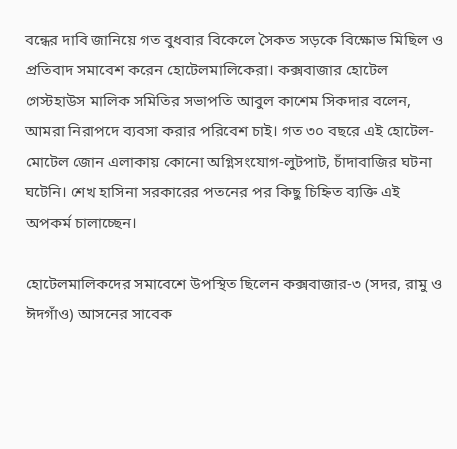বন্ধের দাবি জানিয়ে গত বুধবার বিকেলে সৈকত সড়কে বিক্ষোভ মিছিল ও প্রতিবাদ সমাবেশ করেন হোটেলমালিকেরা। কক্সবাজার হোটেল গেস্টহাউস মালিক সমিতির সভাপতি আবুল কাশেম সিকদার বলেন, আমরা নিরাপদে ব্যবসা করার পরিবেশ চাই। গত ৩০ বছরে এই হোটেল-মোটেল জোন এলাকায় কোনো অগ্নিসংযোগ-লুটপাট, চাঁদাবাজির ঘটনা ঘটেনি। শেখ হাসিনা সরকারের পতনের পর কিছু চিহ্নিত ব্যক্তি এই অপকর্ম চালাচ্ছেন।

হোটেলমালিকদের সমাবেশে উপস্থিত ছিলেন কক্সবাজার-৩ (সদর, রামু ও ঈদগাঁও) আসনের সাবেক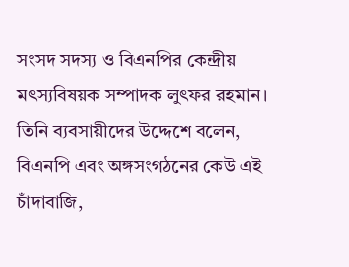সংসদ সদস্য ও বিএনপির কেন্দ্রীয় মৎস্যবিষয়ক সম্পাদক লুৎফর রহমান। তিনি ব্যবসায়ীদের উদ্দেশে বলেন, বিএনপি এবং অঙ্গসংগঠনের কেউ এই চাঁদাবাজি,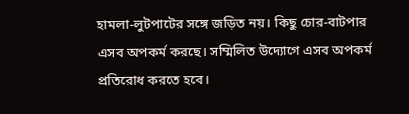হামলা-লুটপাটের সঙ্গে জড়িত নয়। কিছু চোর-বাটপার এসব অপকর্ম করছে। সম্মিলিত উদ্যোগে এসব অপকর্ম প্রতিরোধ করতে হবে।